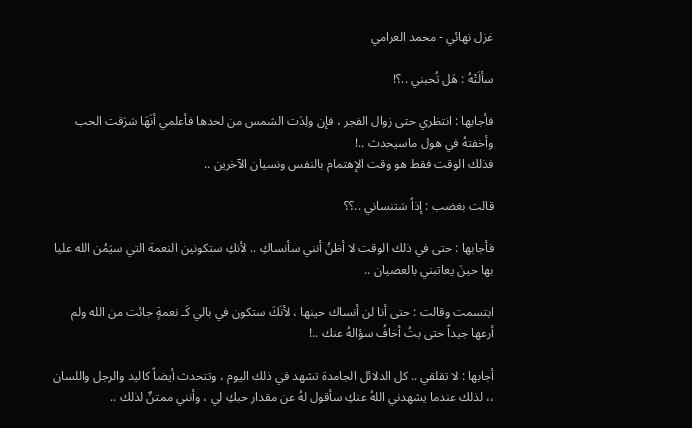غزل نهائي - محمد العرامي

سألَتْهُ : هَل تُحبني ..؟!

فأجابها : انتظري حتى زوال الفجر ، فإن ولِدَت الشمس من لحدها فأعلمي أنَهَا سَرَقت الحب وأخفتهُ في هول ماسيحدث ..!
فذلك الوقت فقط هو وقت الإهتمام بالنفس ونسيان الآخرين ..

قالت بغضب : إذاً سَتنساني ..؟؟

فأجابها : حتى في ذلك الوقت لا أظنُ أنني سأنساكِ .. لأنكِ ستكونين النعمة التي سيَمُن الله عليا بها حينَ يعاتبني بالعصيان ..

ابتسمت وقالت : حتى أنا لن أنساك حينها ، لأنَكَ ستكون في بالي كَـ نعمةٍ جائت من الله ولم أرعها جيداً حتى بتُ أخافُ سؤالهُ عنك ..!

أجابها : لا تقلقي .. كل الدلائل الجامدة تشهد في ذلك اليوم ، وتتحدث أيضاً كاليد والرجل واللسان ،، لذلك عندما يشهدني اللهُ عنكِ سأقول لهُ عن مقدار حبكِ لي ، وأنني ممتنٌ لذلك ..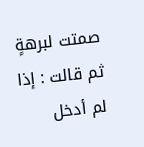صمتت لبرهةٍ ثم قالت : إذا لم أدخل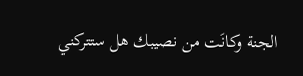الجنة وكانَت من نصيبك هل ستتركني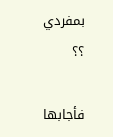بمفردي ؟؟

فأجابها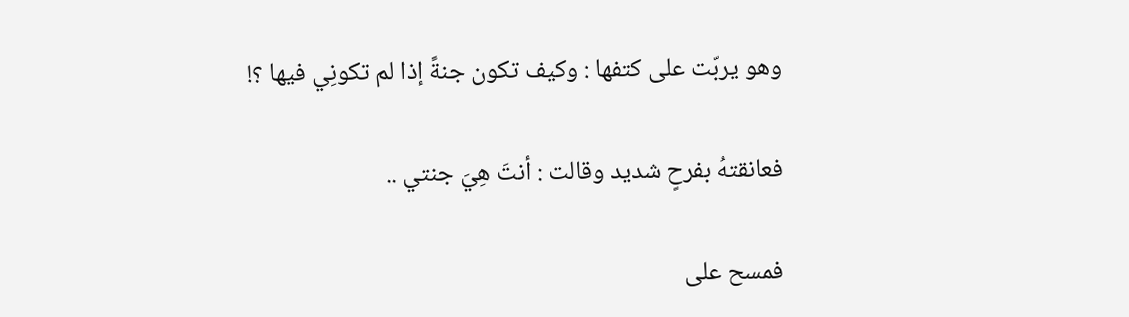وهو يربّت على كتفها : وكيف تكون جنةً إذا لم تكونِي فيها ؟!

فعانقتهُ بفرحٍ شديد وقالت : أنتَ هِيَ جنتي ..

فمسح على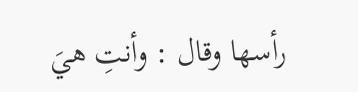رأسها وقال : وأنتِ هيَ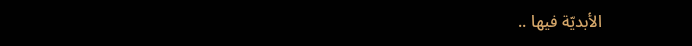الأبديّة فيها ..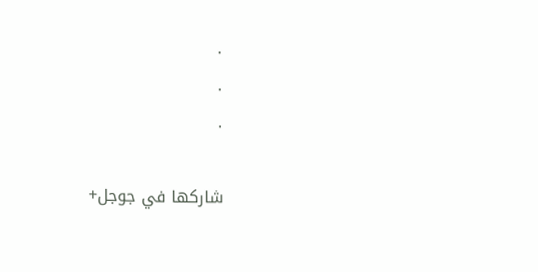.
.
.

شاركها في جوجل+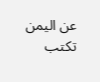عن اليمن تكتب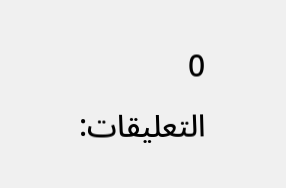0 التعليقات: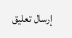إرسال تعليق